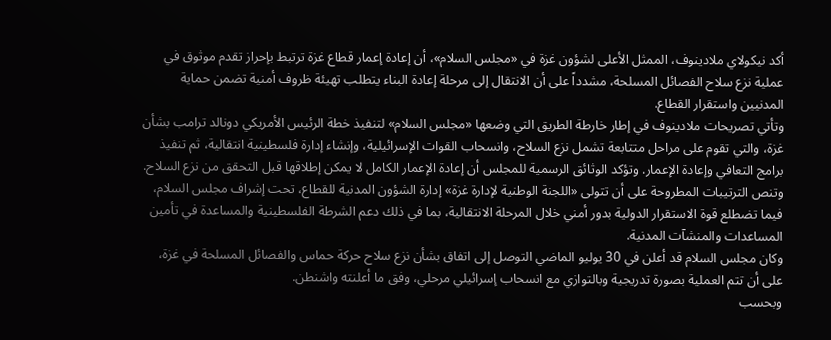أكد نيكولاي ملادينوف، الممثل الأعلى لشؤون غزة في «مجلس السلام»، أن إعادة إعمار قطاع غزة ترتبط بإحراز تقدم موثوق في عملية نزع سلاح الفصائل المسلحة، مشدداً على أن الانتقال إلى مرحلة إعادة البناء يتطلب تهيئة ظروف أمنية تضمن حماية المدنيين واستقرار القطاع.
وتأتي تصريحات ملادينوف في إطار خارطة الطريق التي وضعها «مجلس السلام» لتنفيذ خطة الرئيس الأمريكي دونالد ترامب بشأن غزة، والتي تقوم على مراحل متتابعة تشمل نزع السلاح، وانسحاب القوات الإسرائيلية، وإنشاء إدارة فلسطينية انتقالية، ثم تنفيذ برامج التعافي وإعادة الإعمار. وتؤكد الوثائق الرسمية للمجلس أن إعادة الإعمار الكامل لا يمكن إطلاقها قبل التحقق من نزع السلاح.
وتنص الترتيبات المطروحة على أن تتولى «اللجنة الوطنية لإدارة غزة» إدارة الشؤون المدنية للقطاع، تحت إشراف مجلس السلام، فيما تضطلع قوة الاستقرار الدولية بدور أمني خلال المرحلة الانتقالية، بما في ذلك دعم الشرطة الفلسطينية والمساعدة في تأمين المساعدات والمنشآت المدنية.
وكان مجلس السلام قد أعلن في 30 يوليو الماضي التوصل إلى اتفاق بشأن نزع سلاح حركة حماس والفصائل المسلحة في غزة، على أن تتم العملية بصورة تدريجية وبالتوازي مع انسحاب إسرائيلي مرحلي، وفق ما أعلنته واشنطن.
وبحسب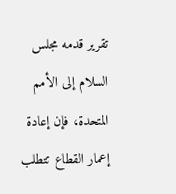تقرير قدمه مجلس السلام إلى الأمم المتحدة، فإن إعادة إعمار القطاع تتطلب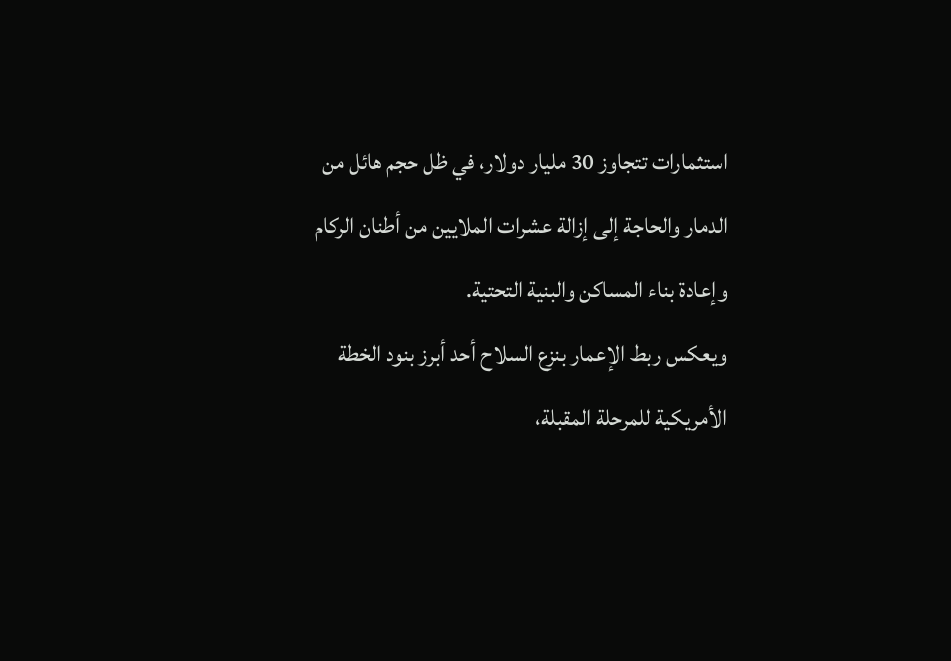استثمارات تتجاوز 30 مليار دولار، في ظل حجم هائل من الدمار والحاجة إلى إزالة عشرات الملايين من أطنان الركام وإعادة بناء المساكن والبنية التحتية.
ويعكس ربط الإعمار بنزع السلاح أحد أبرز بنود الخطة الأمريكية للمرحلة المقبلة،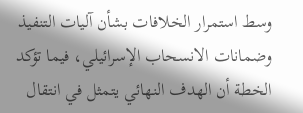وسط استمرار الخلافات بشأن آليات التنفيذ وضمانات الانسحاب الإسرائيلي، فيما تؤكد الخطة أن الهدف النهائي يتمثل في انتقال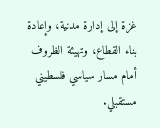غزة إلى إدارة مدنية، وإعادة بناء القطاع، وتهيئة الظروف أمام مسار سياسي فلسطيني مستقبلي.